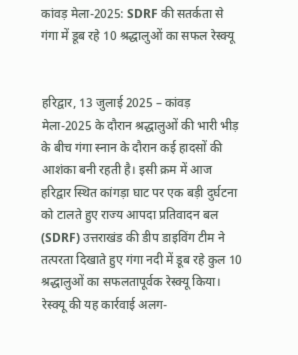कांवड़ मेला-2025: SDRF की सतर्कता से गंगा में डूब रहे 10 श्रद्धालुओं का सफल रेस्क्यू


हरिद्वार, 13 जुलाई 2025 – कांवड़ मेला-2025 के दौरान श्रद्धालुओं की भारी भीड़ के बीच गंगा स्नान के दौरान कई हादसों की आशंका बनी रहती है। इसी क्रम में आज हरिद्वार स्थित कांगड़ा घाट पर एक बड़ी दुर्घटना को टालते हुए राज्य आपदा प्रतिवादन बल (SDRF) उत्तराखंड की डीप डाइविंग टीम ने तत्परता दिखाते हुए गंगा नदी में डूब रहे कुल 10 श्रद्धालुओं का सफलतापूर्वक रेस्क्यू किया।
रेस्क्यू की यह कार्रवाई अलग-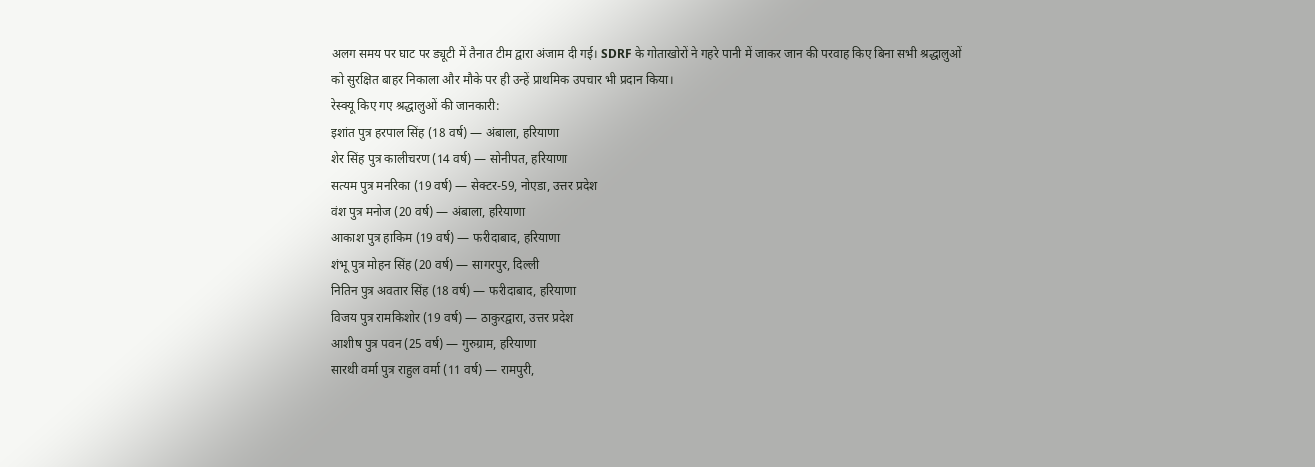अलग समय पर घाट पर ड्यूटी में तैनात टीम द्वारा अंजाम दी गई। SDRF के गोताखोरों ने गहरे पानी में जाकर जान की परवाह किए बिना सभी श्रद्धालुओं को सुरक्षित बाहर निकाला और मौके पर ही उन्हें प्राथमिक उपचार भी प्रदान किया।
रेस्क्यू किए गए श्रद्धालुओं की जानकारी:
इशांत पुत्र हरपाल सिंह (18 वर्ष) — अंबाला, हरियाणा
शेर सिंह पुत्र कालीचरण (14 वर्ष) — सोनीपत, हरियाणा
सत्यम पुत्र मनरिका (19 वर्ष) — सेक्टर-59, नोएडा, उत्तर प्रदेश
वंश पुत्र मनोज (20 वर्ष) — अंबाला, हरियाणा
आकाश पुत्र हाकिम (19 वर्ष) — फरीदाबाद, हरियाणा
शंभू पुत्र मोहन सिंह (20 वर्ष) — सागरपुर, दिल्ली
नितिन पुत्र अवतार सिंह (18 वर्ष) — फरीदाबाद, हरियाणा
विजय पुत्र रामकिशोर (19 वर्ष) — ठाकुरद्वारा, उत्तर प्रदेश
आशीष पुत्र पवन (25 वर्ष) — गुरुग्राम, हरियाणा
सारथी वर्मा पुत्र राहुल वर्मा (11 वर्ष) — रामपुरी,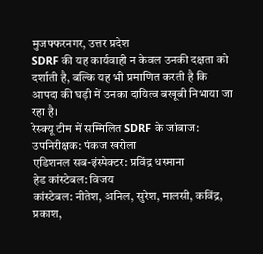मुजफ्फरनगर, उत्तर प्रदेश
SDRF की यह कार्यवाही न केवल उनकी दक्षता को दर्शाती है, बल्कि यह भी प्रमाणित करती है कि आपदा की घड़ी में उनका दायित्व बखूबी निभाया जा रहा है।
रेस्क्यू टीम में सम्मिलित SDRF के जांबाज:
उपनिरीक्षक: पंकज खरोला
एडिशनल सब-इंस्पेक्टर: प्रविंद्र धस्माना
हेड कांस्टेबल: विजय
कांस्टेबल: नीतेश, अनिल, सुरेश, मालसी, कविंद्र, प्रकाश,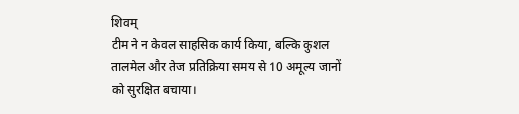शिवम्
टीम ने न केवल साहसिक कार्य किया, बल्कि कुशल तालमेल और तेज प्रतिक्रिया समय से 10 अमूल्य जानों को सुरक्षित बचाया।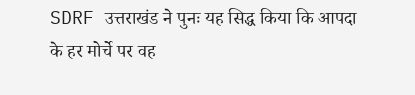SDRF उत्तराखंड ने पुनः यह सिद्ध किया कि आपदा के हर मोर्चे पर वह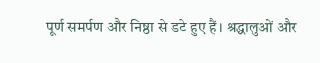पूर्ण समर्पण और निष्ठा से डटे हुए हैं। श्रद्धालुओं और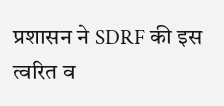प्रशासन ने SDRF की इस त्वरित व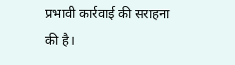प्रभावी कार्रवाई की सराहना की है।